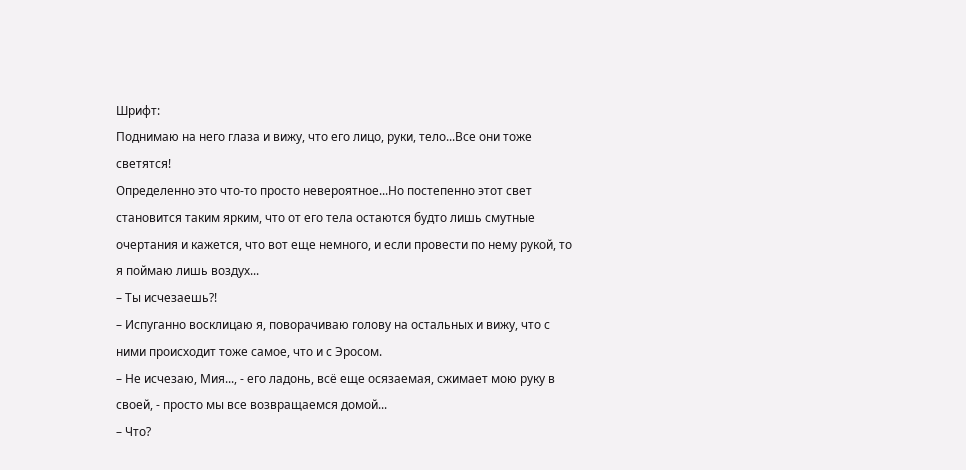Шрифт:
Поднимаю на него глаза и вижу, что его лицо, руки, тело...Все они тоже светятся!
Определенно это что-то просто невероятное...Но постепенно этот свет становится таким ярким, что от его тела остаются будто лишь смутные очертания и кажется, что вот еще немного, и если провести по нему рукой, то я поймаю лишь воздух...
– Ты исчезаешь?!
– Испуганно восклицаю я, поворачиваю голову на остальных и вижу, что с ними происходит тоже самое, что и с Эросом.
– Не исчезаю, Мия..., - его ладонь, всё еще осязаемая, сжимает мою руку в своей, - просто мы все возвращаемся домой...
– Что?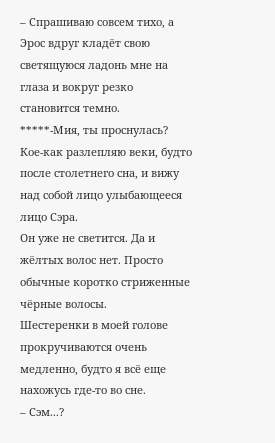– Спрашиваю совсем тихо, а Эрос вдруг кладёт свою светящуюся ладонь мне на глаза и вокруг резко становится темно.
*****-Мия, ты проснулась?
Кое-как разлепляю веки, будто после столетнего сна, и вижу над собой лицо улыбающееся лицо Сэра.
Он уже не светится. Да и жёлтых волос нет. Просто обычные коротко стриженные чёрные волосы.
Шестеренки в моей голове прокручиваются очень медленно, будто я всё еще нахожусь где-то во сне.
– Сэм...?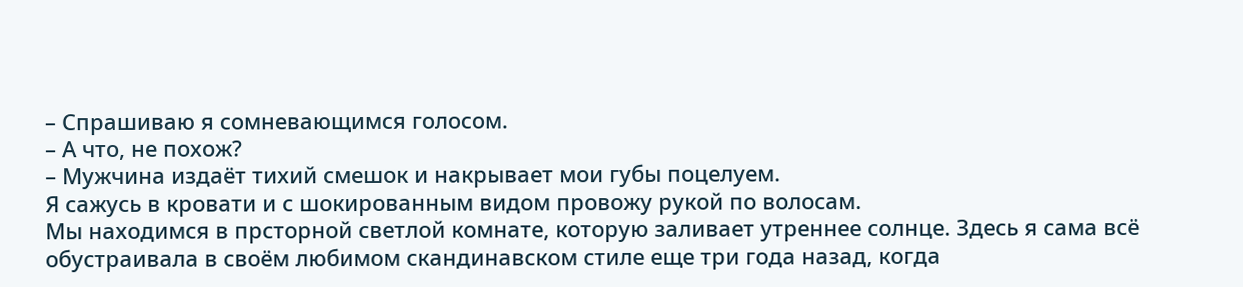– Спрашиваю я сомневающимся голосом.
– А что, не похож?
– Мужчина издаёт тихий смешок и накрывает мои губы поцелуем.
Я сажусь в кровати и с шокированным видом провожу рукой по волосам.
Мы находимся в прсторной светлой комнате, которую заливает утреннее солнце. Здесь я сама всё обустраивала в своём любимом скандинавском стиле еще три года назад, когда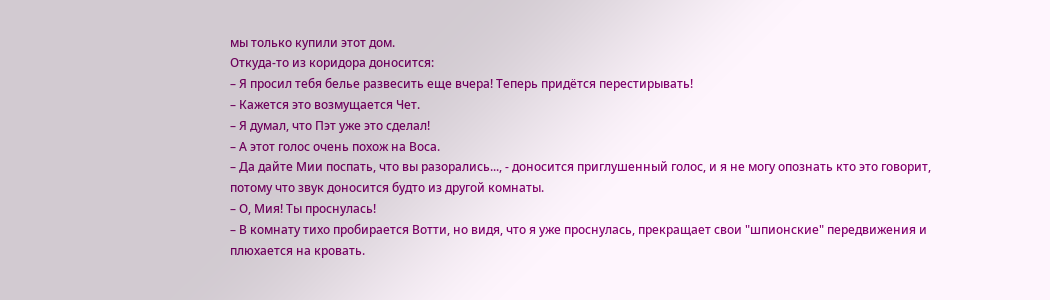мы только купили этот дом.
Откуда-то из коридора доносится:
– Я просил тебя белье развесить еще вчера! Теперь придётся перестирывать!
– Кажется это возмущается Чет.
– Я думал, что Пэт уже это сделал!
– А этот голос очень похож на Воса.
– Да дайте Мии поспать, что вы разорались..., - доносится приглушенный голос, и я не могу опознать кто это говорит, потому что звук доносится будто из другой комнаты.
– О, Мия! Ты проснулась!
– В комнату тихо пробирается Вотти, но видя, что я уже проснулась, прекращает свои "шпионские" передвижения и плюхается на кровать.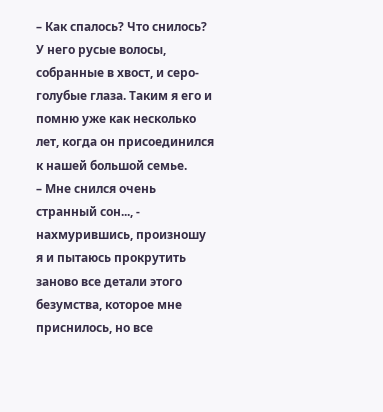– Как спалось? Что снилось?
У него русые волосы, собранные в хвост, и серо-голубые глаза. Таким я его и помню уже как несколько лет, когда он присоединился к нашей большой семье.
– Мне снился очень странный сон..., - нахмурившись, произношу я и пытаюсь прокрутить заново все детали этого безумства, которое мне приснилось, но все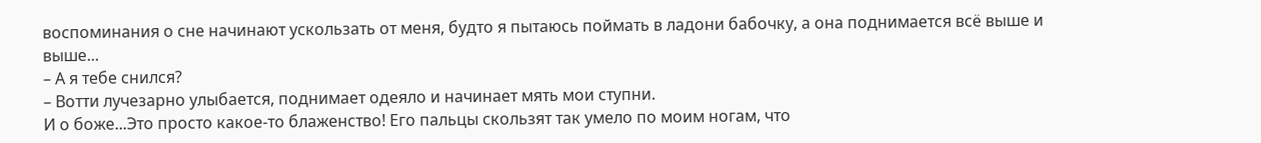воспоминания о сне начинают ускользать от меня, будто я пытаюсь поймать в ладони бабочку, а она поднимается всё выше и выше...
– А я тебе снился?
– Вотти лучезарно улыбается, поднимает одеяло и начинает мять мои ступни.
И о боже...Это просто какое-то блаженство! Его пальцы скользят так умело по моим ногам, что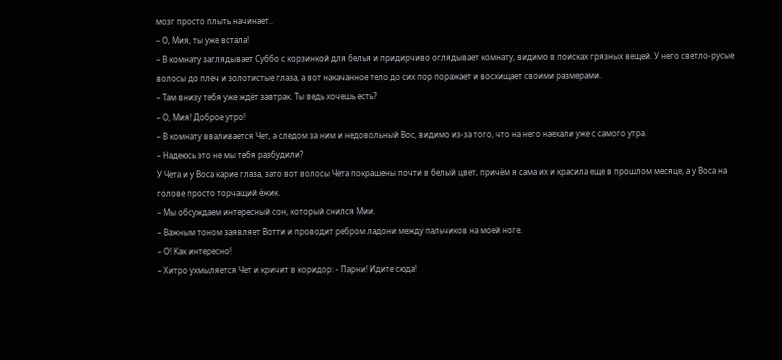мозг просто плыть начинает..
– О, Мия, ты уже встала!
– В комнату заглядывает Суббо с корзинкой для белья и придирчиво оглядывает комнату, видимо в поисках грязных вещей. У него светло-русые волосы до плеч и золотистые глаза, а вот накачанное тело до сих пор поражает и восхищает своими размерами.
– Там внизу тебя уже ждёт завтрак. Ты ведь хочешь есть?
– О, Мия! Доброе утро!
– В комнату вваливается Чет, а следом за ним и недовольный Вос, видимо из-за того, что на него наехали уже с самого утра.
– Надеюсь это не мы тебя разбудили?
У Чета и у Воса карие глаза, зато вот волосы Чета покрашены почти в белый цвет, причём я сама их и красила еще в прошлом месяце, а у Воса на голове просто торчащий ёжик.
– Мы обсуждаем интересный сон, который снился Мии.
– Важным тоном заявляет Вотти и проводит ребром ладони между пальчиков на моей ноге.
– О! Как интересно!
– Хитро ухмыляется Чет и кричит в коридор: - Парни! Идите сюда!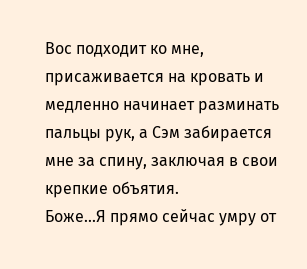Вос подходит ко мне, присаживается на кровать и медленно начинает разминать пальцы рук, а Сэм забирается мне за спину, заключая в свои крепкие объятия.
Боже...Я прямо сейчас умру от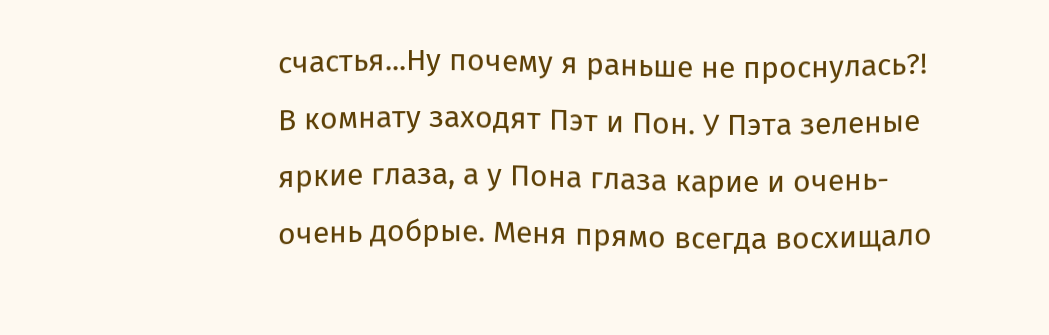счастья...Ну почему я раньше не проснулась?!
В комнату заходят Пэт и Пон. У Пэта зеленые яркие глаза, а у Пона глаза карие и очень-очень добрые. Меня прямо всегда восхищало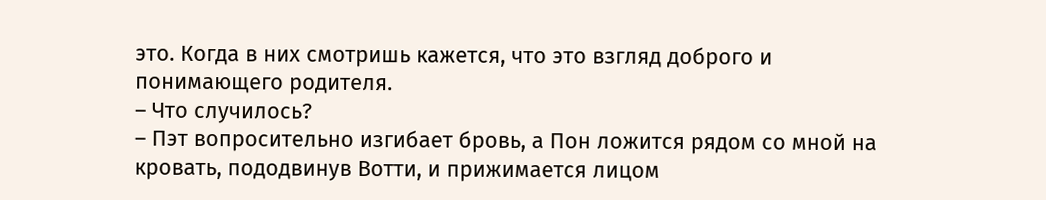это. Когда в них смотришь кажется, что это взгляд доброго и понимающего родителя.
– Что случилось?
– Пэт вопросительно изгибает бровь, а Пон ложится рядом со мной на кровать, пододвинув Вотти, и прижимается лицом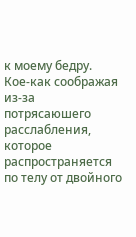к моему бедру.
Кое-как соображая из-за потрясаюшего расслабления, которое распространяется по телу от двойного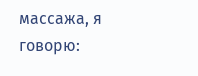массажа, я говорю: